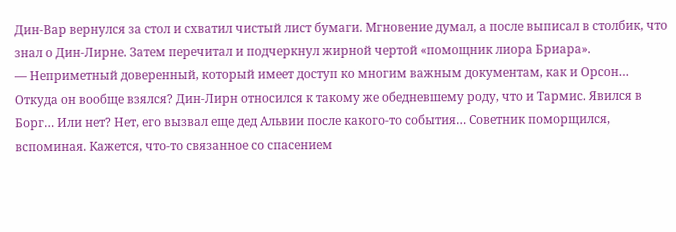Дин-Вар вернулся за стол и схватил чистый лист бумаги. Мгновение думал, а после выписал в столбик, что знал о Дин-Лирне. Затем перечитал и подчеркнул жирной чертой «помощник лиора Бриара».
— Неприметный доверенный, который имеет доступ ко многим важным документам, как и Орсон…
Откуда он вообще взялся? Дин-Лирн относился к такому же обедневшему роду, что и Тармис. Явился в Борг… Или нет? Нет, его вызвал еще дед Альвии после какого-то события… Советник поморщился, вспоминая. Кажется, что-то связанное со спасением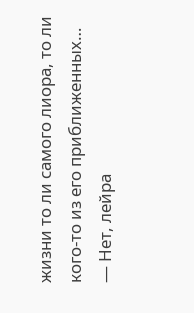жизни то ли самого лиора, то ли кого-то из его приближенных…
— Нет, лейра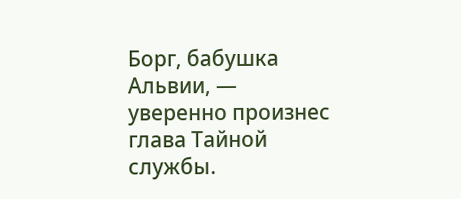Борг, бабушка Альвии, — уверенно произнес глава Тайной службы.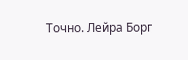Точно. Лейра Борг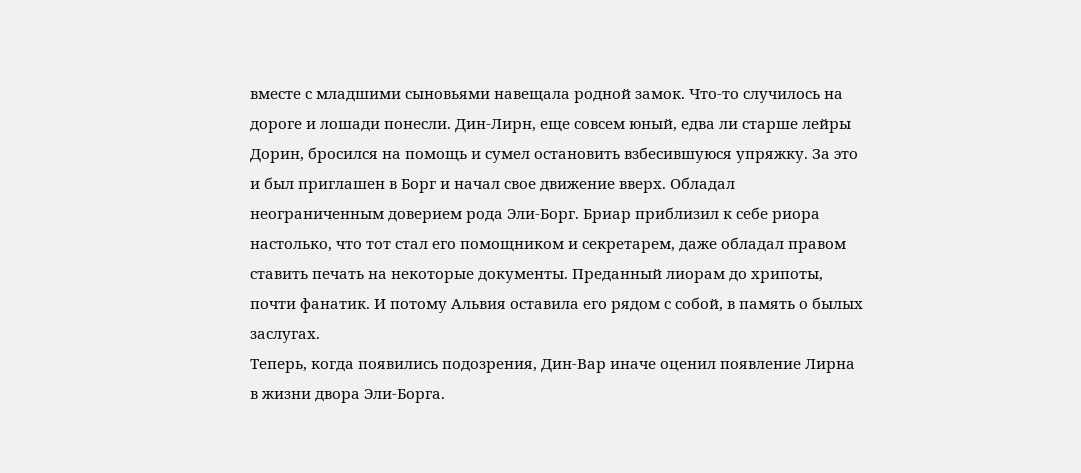вместе с младшими сыновьями навещала родной замок. Что-то случилось на дороге и лошади понесли. Дин-Лирн, еще совсем юный, едва ли старше лейры Дорин, бросился на помощь и сумел остановить взбесившуюся упряжку. За это и был приглашен в Борг и начал свое движение вверх. Обладал неограниченным доверием рода Эли-Борг. Бриар приблизил к себе риора настолько, что тот стал его помощником и секретарем, даже обладал правом ставить печать на некоторые документы. Преданный лиорам до хрипоты, почти фанатик. И потому Альвия оставила его рядом с собой, в память о былых заслугах.
Теперь, когда появились подозрения, Дин-Вар иначе оценил появление Лирна в жизни двора Эли-Борга.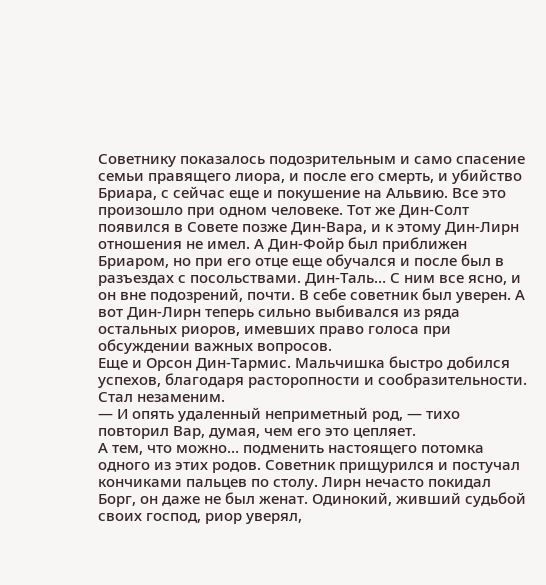Советнику показалось подозрительным и само спасение семьи правящего лиора, и после его смерть, и убийство Бриара, с сейчас еще и покушение на Альвию. Все это произошло при одном человеке. Тот же Дин-Солт появился в Совете позже Дин-Вара, и к этому Дин-Лирн отношения не имел. А Дин-Фойр был приближен Бриаром, но при его отце еще обучался и после был в разъездах с посольствами. Дин-Таль… С ним все ясно, и он вне подозрений, почти. В себе советник был уверен. А вот Дин-Лирн теперь сильно выбивался из ряда остальных риоров, имевших право голоса при обсуждении важных вопросов.
Еще и Орсон Дин-Тармис. Мальчишка быстро добился успехов, благодаря расторопности и сообразительности. Стал незаменим.
— И опять удаленный неприметный род, — тихо повторил Вар, думая, чем его это цепляет.
А тем, что можно… подменить настоящего потомка одного из этих родов. Советник прищурился и постучал кончиками пальцев по столу. Лирн нечасто покидал Борг, он даже не был женат. Одинокий, живший судьбой своих господ, риор уверял,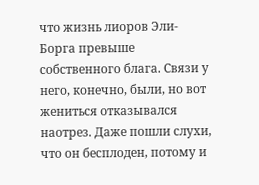что жизнь лиоров Эли-Борга превыше собственного блага. Связи у него, конечно, были, но вот жениться отказывался наотрез. Даже пошли слухи, что он бесплоден, потому и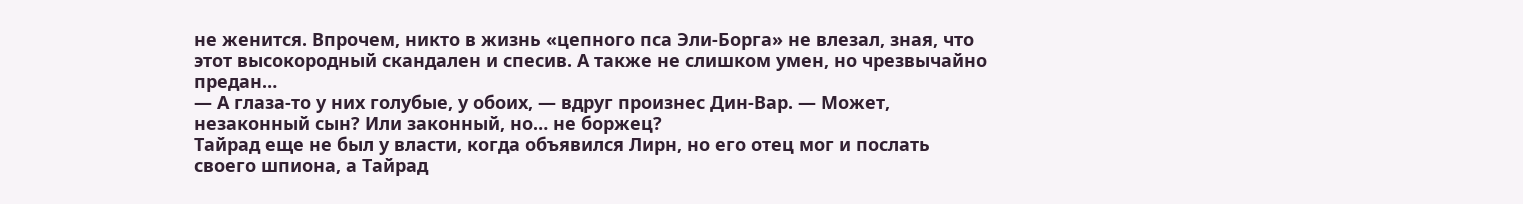не женится. Впрочем, никто в жизнь «цепного пса Эли-Борга» не влезал, зная, что этот высокородный скандален и спесив. А также не слишком умен, но чрезвычайно предан…
— А глаза-то у них голубые, у обоих, — вдруг произнес Дин-Вар. — Может, незаконный сын? Или законный, но… не боржец?
Тайрад еще не был у власти, когда объявился Лирн, но его отец мог и послать своего шпиона, а Тайрад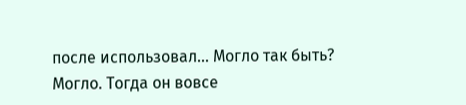после использовал… Могло так быть? Могло. Тогда он вовсе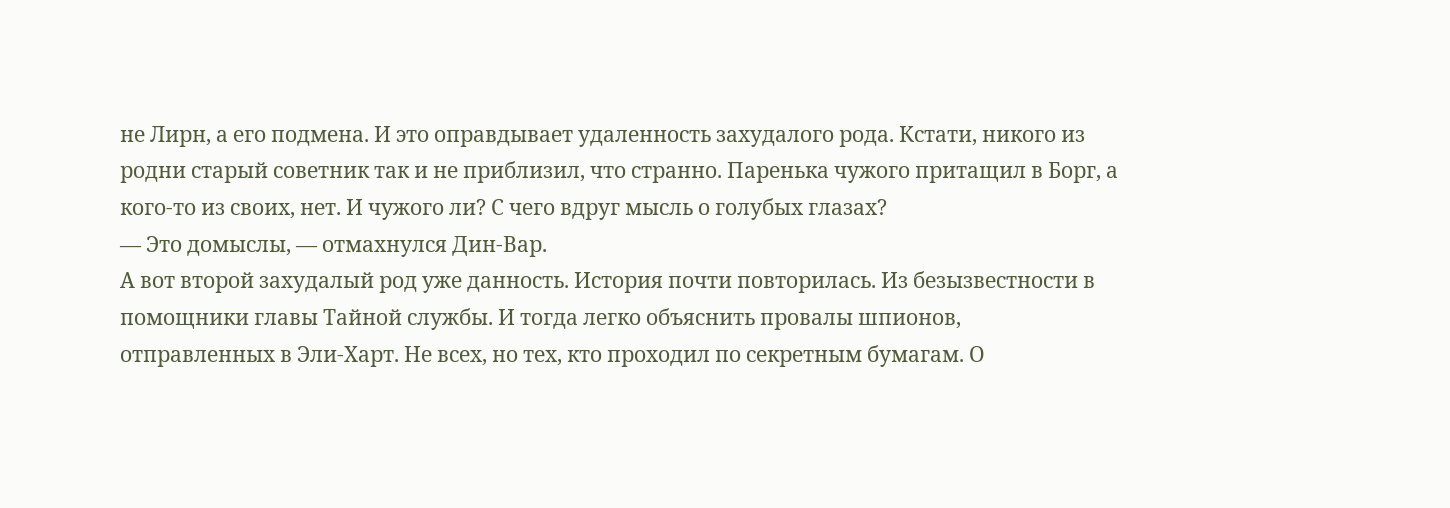не Лирн, а его подмена. И это оправдывает удаленность захудалого рода. Кстати, никого из родни старый советник так и не приблизил, что странно. Паренька чужого притащил в Борг, а кого-то из своих, нет. И чужого ли? С чего вдруг мысль о голубых глазах?
— Это домыслы, — отмахнулся Дин-Вар.
А вот второй захудалый род уже данность. История почти повторилась. Из безызвестности в помощники главы Тайной службы. И тогда легко объяснить провалы шпионов, отправленных в Эли-Харт. Не всех, но тех, кто проходил по секретным бумагам. О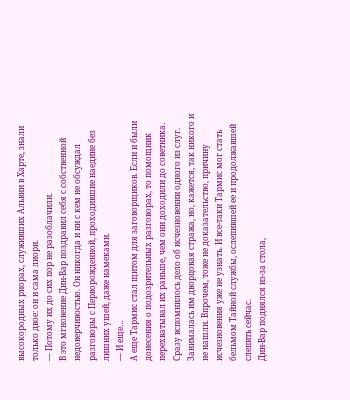высокородных риорах, служивших Альвии в Харте, знали только двое: он и сама лиори.
— Потому их до сих пор не разоблачили.
В это мгновение Дин-Вар поздравил себя с собственной недоверчивостью. Он никогда и ни с кем не обсуждал разговоры с Перворожденной, проходившие наедине без лишних ушей, даже намеками.
— И еще…
А еще Тармис стал щитом для заговорщиков. Если и были донесения о подозрительных разговорах, то помощник перехватывал их раньше, чем они доходили до советника. Сразу вспомнилось дело об исчезновении одного из слуг. Занималась им дворцовая стража, но, кажется, так никого и не нашли. Впрочем, тоже не доказательство, причину исчезновения уже не узнать. И все-таки Тармис мог стать бельмом Тайной службы, ослепившей ее и продолжавшей слепить сейчас.
Дин-Вар поднялся из-за стола,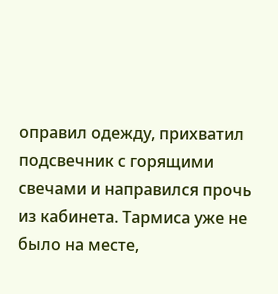оправил одежду, прихватил подсвечник с горящими свечами и направился прочь из кабинета. Тармиса уже не было на месте,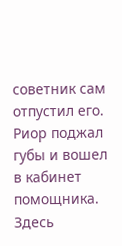советник сам отпустил его. Риор поджал губы и вошел в кабинет помощника. Здесь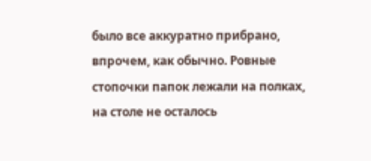было все аккуратно прибрано, впрочем, как обычно. Ровные стопочки папок лежали на полках, на столе не осталось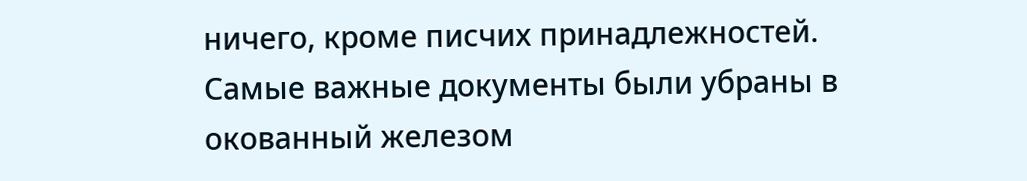ничего, кроме писчих принадлежностей. Самые важные документы были убраны в окованный железом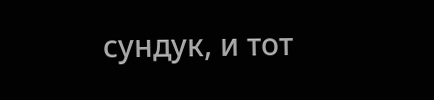сундук, и тот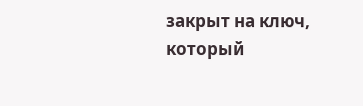закрыт на ключ, который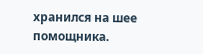хранился на шее помощника.